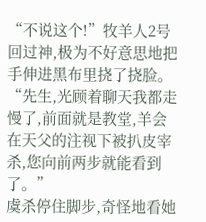“不说这个!”牧羊人2号回过神,极为不好意思地把手伸进黑布里挠了挠脸。
“先生,光顾着聊天我都走慢了,前面就是教堂,羊会在天父的注视下被扒皮宰杀,您向前两步就能看到了。”
虞杀停住脚步,奇怪地看她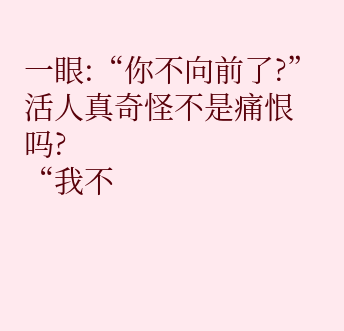一眼:“你不向前了?”
活人真奇怪不是痛恨吗?
“我不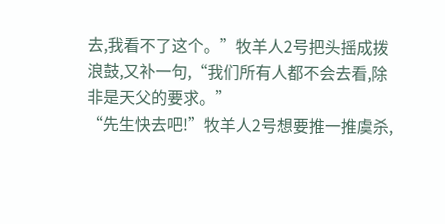去,我看不了这个。”牧羊人2号把头摇成拨浪鼓,又补一句,“我们所有人都不会去看,除非是天父的要求。”
“先生快去吧!”牧羊人2号想要推一推虞杀,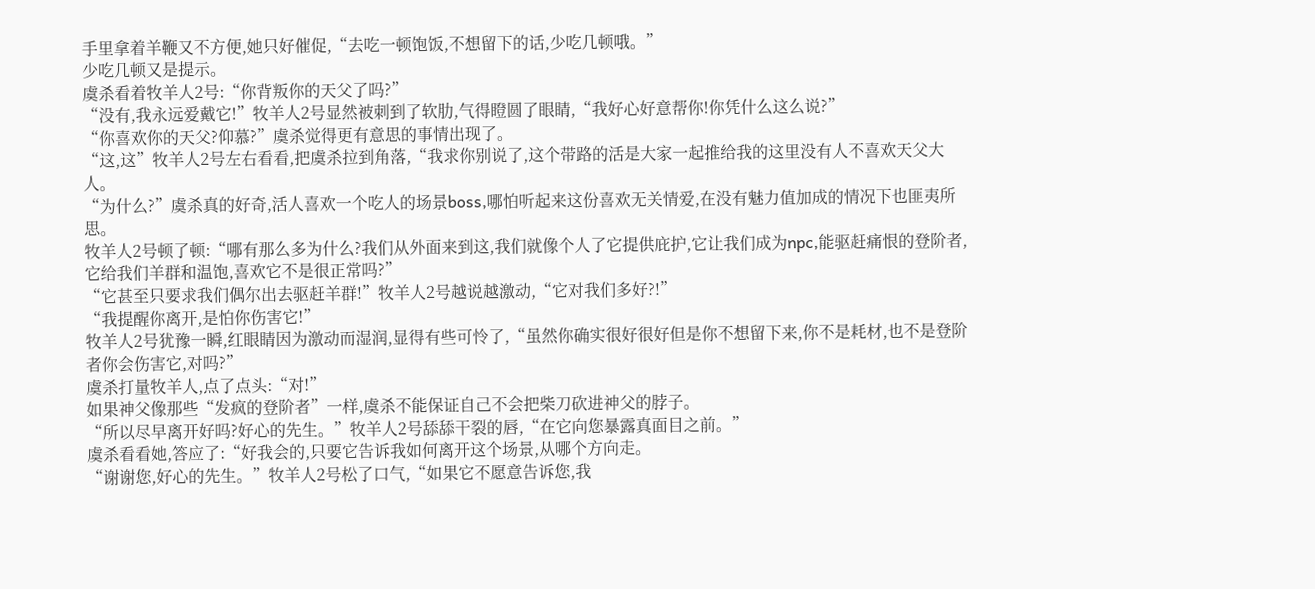手里拿着羊鞭又不方便,她只好催促,“去吃一顿饱饭,不想留下的话,少吃几顿哦。”
少吃几顿又是提示。
虞杀看着牧羊人2号:“你背叛你的天父了吗?”
“没有,我永远爱戴它!”牧羊人2号显然被刺到了软肋,气得瞪圆了眼睛,“我好心好意帮你!你凭什么这么说?”
“你喜欢你的天父?仰慕?”虞杀觉得更有意思的事情出现了。
“这,这”牧羊人2号左右看看,把虞杀拉到角落,“我求你别说了,这个带路的活是大家一起推给我的这里没有人不喜欢天父大人。
“为什么?”虞杀真的好奇,活人喜欢一个吃人的场景boss,哪怕听起来这份喜欢无关情爱,在没有魅力值加成的情况下也匪夷所思。
牧羊人2号顿了顿:“哪有那么多为什么?我们从外面来到这,我们就像个人了它提供庇护,它让我们成为npc,能驱赶痛恨的登阶者,它给我们羊群和温饱,喜欢它不是很正常吗?”
“它甚至只要求我们偶尔出去驱赶羊群!”牧羊人2号越说越激动,“它对我们多好?!”
“我提醒你离开,是怕你伤害它!”
牧羊人2号犹豫一瞬,红眼睛因为激动而湿润,显得有些可怜了,“虽然你确实很好很好但是你不想留下来,你不是耗材,也不是登阶者你会伤害它,对吗?”
虞杀打量牧羊人,点了点头:“对!”
如果神父像那些“发疯的登阶者”一样,虞杀不能保证自己不会把柴刀砍进神父的脖子。
“所以尽早离开好吗?好心的先生。”牧羊人2号舔舔干裂的唇,“在它向您暴露真面目之前。”
虞杀看看她,答应了:“好我会的,只要它告诉我如何离开这个场景,从哪个方向走。
“谢谢您,好心的先生。”牧羊人2号松了口气,“如果它不愿意告诉您,我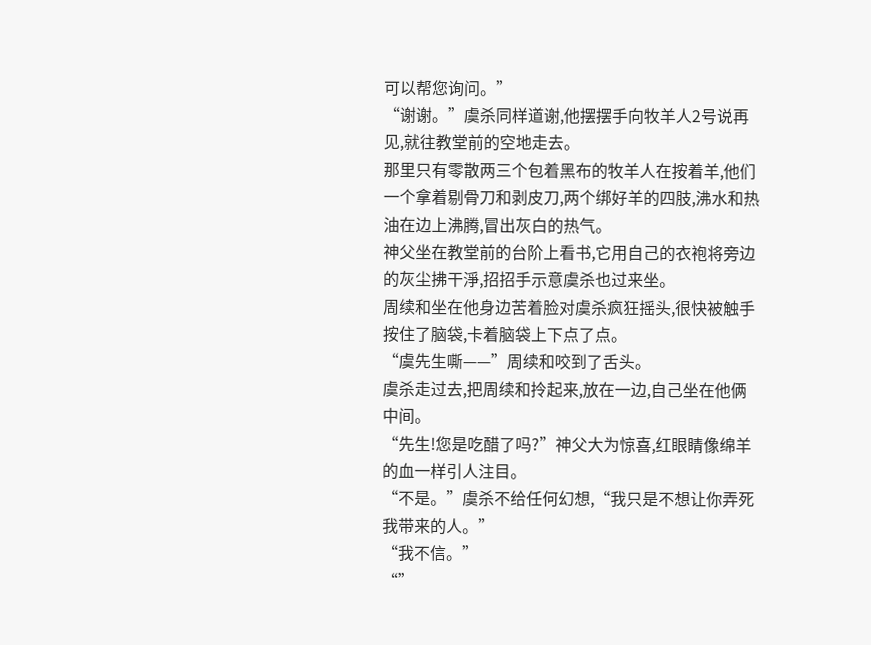可以帮您询问。”
“谢谢。”虞杀同样道谢,他摆摆手向牧羊人2号说再见,就往教堂前的空地走去。
那里只有零散两三个包着黑布的牧羊人在按着羊,他们一个拿着剔骨刀和剥皮刀,两个绑好羊的四肢,沸水和热油在边上沸腾,冒出灰白的热气。
神父坐在教堂前的台阶上看书,它用自己的衣袍将旁边的灰尘拂干淨,招招手示意虞杀也过来坐。
周续和坐在他身边苦着脸对虞杀疯狂摇头,很快被触手按住了脑袋,卡着脑袋上下点了点。
“虞先生嘶——”周续和咬到了舌头。
虞杀走过去,把周续和拎起来,放在一边,自己坐在他俩中间。
“先生!您是吃醋了吗?”神父大为惊喜,红眼睛像绵羊的血一样引人注目。
“不是。”虞杀不给任何幻想,“我只是不想让你弄死我带来的人。”
“我不信。”
“”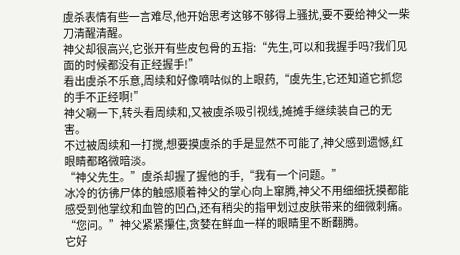虞杀表情有些一言难尽,他开始思考这够不够得上骚扰,要不要给神父一柴刀清醒清醒。
神父却很高兴,它张开有些皮包骨的五指:“先生,可以和我握手吗?我们见面的时候都没有正经握手!”
看出虞杀不乐意,周续和好像嘀咕似的上眼药,“虞先生,它还知道它抓您的手不正经啊!”
神父唰一下,转头看周续和,又被虞杀吸引视线,摊摊手继续装自己的无害。
不过被周续和一打搅,想要摸虞杀的手是显然不可能了,神父感到遗憾,红眼睛都略微暗淡。
“神父先生。”虞杀却握了握他的手,“我有一个问题。”
冰冷的彷彿尸体的触感顺着神父的掌心向上窜腾,神父不用细细抚摸都能感受到他掌纹和血管的凹凸,还有稍尖的指甲划过皮肤带来的细微刺痛。
“您问。”神父紧紧攥住,贪婪在鲜血一样的眼睛里不断翻腾。
它好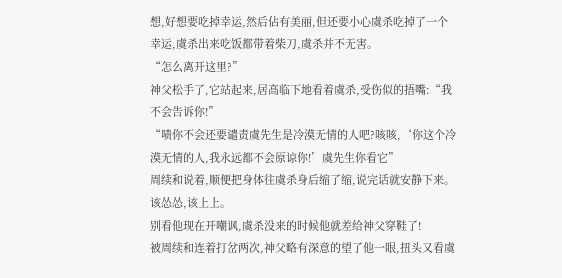想,好想要吃掉幸运,然后佔有美丽,但还要小心虞杀吃掉了一个幸运,虞杀出来吃饭都带着柴刀,虞杀并不无害。
“怎么离开这里?”
神父松手了,它站起来,居高临下地看着虞杀,受伤似的捂嘴:“我不会告诉你!”
“啧你不会还要谴责虞先生是冷漠无情的人吧?咳咳,‘你这个冷漠无情的人,我永远都不会原谅你!’虞先生你看它”
周续和说着,顺便把身体往虞杀身后缩了缩,说完话就安静下来。
该怂怂,该上上。
别看他现在开嘲讽,虞杀没来的时候他就差给神父穿鞋了!
被周续和连着打岔两次,神父略有深意的望了他一眼,扭头又看虞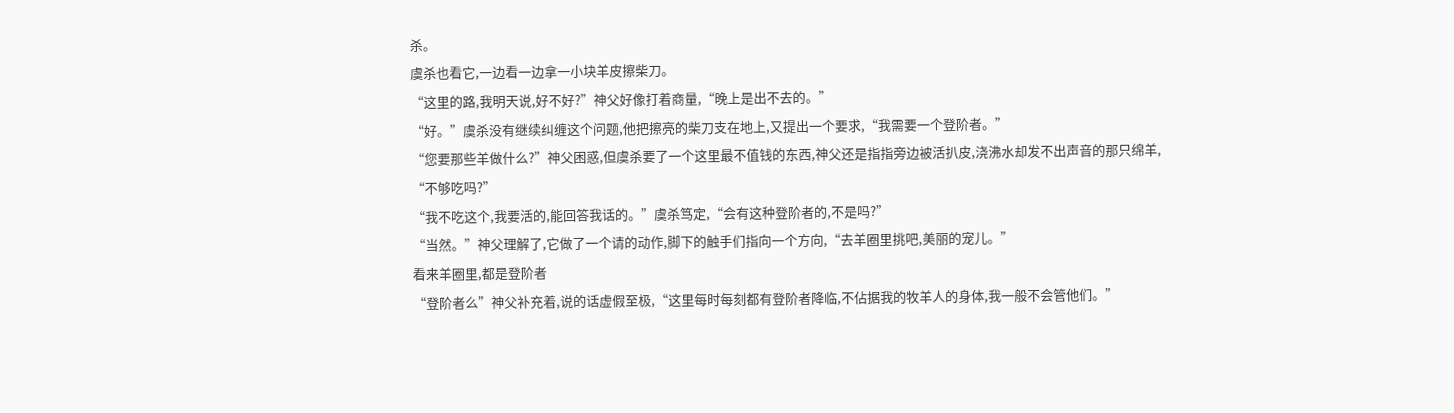杀。
虞杀也看它,一边看一边拿一小块羊皮擦柴刀。
“这里的路,我明天说,好不好?”神父好像打着商量,“晚上是出不去的。”
“好。”虞杀没有继续纠缠这个问题,他把擦亮的柴刀支在地上,又提出一个要求,“我需要一个登阶者。”
“您要那些羊做什么?”神父困惑,但虞杀要了一个这里最不值钱的东西,神父还是指指旁边被活扒皮,浇沸水却发不出声音的那只绵羊,
“不够吃吗?”
“我不吃这个,我要活的,能回答我话的。”虞杀笃定,“会有这种登阶者的,不是吗?”
“当然。”神父理解了,它做了一个请的动作,脚下的触手们指向一个方向,“去羊圈里挑吧,美丽的宠儿。”
看来羊圈里,都是登阶者
“登阶者么”神父补充着,说的话虚假至极,“这里每时每刻都有登阶者降临,不佔据我的牧羊人的身体,我一般不会管他们。”